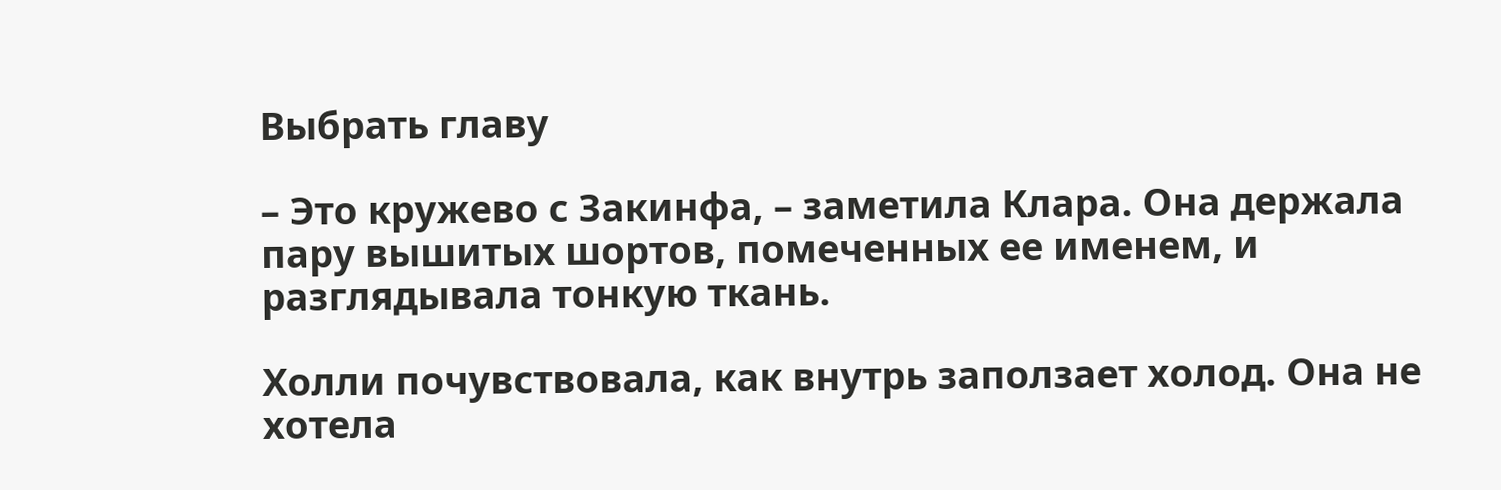Выбрать главу

– Это кружево с Закинфа, – заметила Клара. Она держала пару вышитых шортов, помеченных ее именем, и разглядывала тонкую ткань.

Холли почувствовала, как внутрь заползает холод. Она не хотела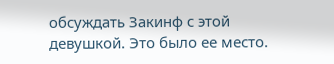обсуждать Закинф с этой девушкой. Это было ее место.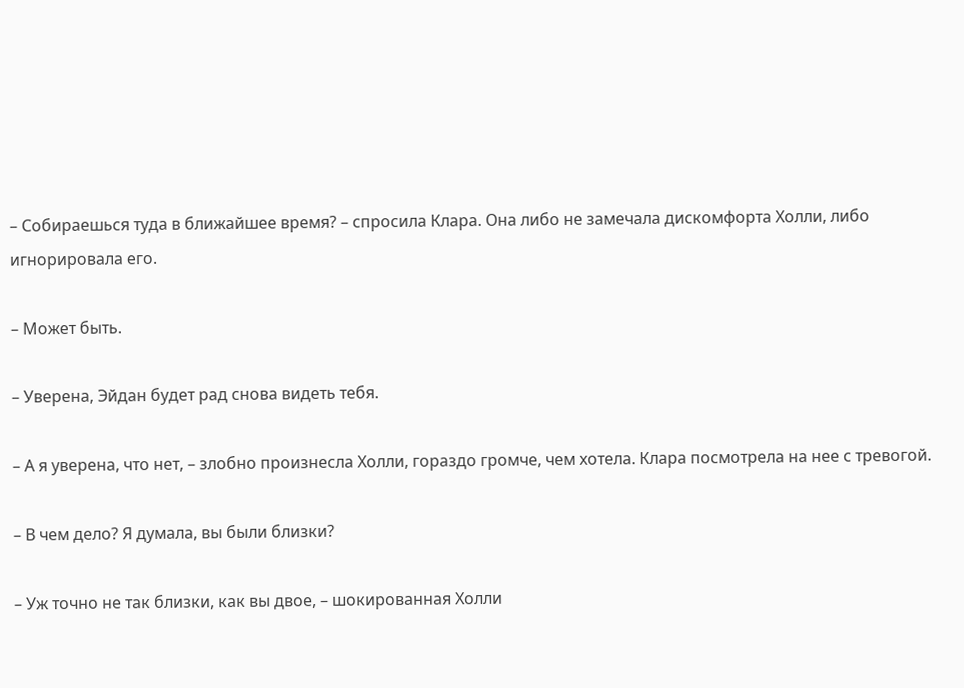– Собираешься туда в ближайшее время? – спросила Клара. Она либо не замечала дискомфорта Холли, либо игнорировала его.

– Может быть.

– Уверена, Эйдан будет рад снова видеть тебя.

– А я уверена, что нет, – злобно произнесла Холли, гораздо громче, чем хотела. Клара посмотрела на нее с тревогой.

– В чем дело? Я думала, вы были близки?

– Уж точно не так близки, как вы двое, – шокированная Холли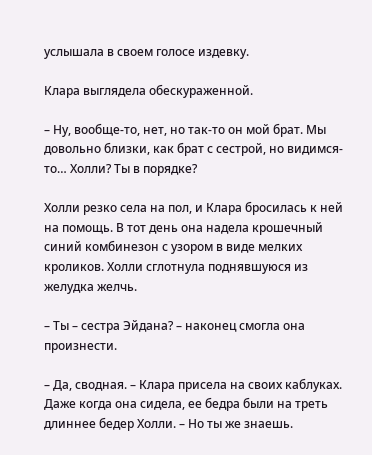услышала в своем голосе издевку.

Клара выглядела обескураженной.

– Ну, вообще-то, нет, но так-то он мой брат. Мы довольно близки, как брат с сестрой, но видимся-то… Холли? Ты в порядке?

Холли резко села на пол, и Клара бросилась к ней на помощь. В тот день она надела крошечный синий комбинезон с узором в виде мелких кроликов. Холли сглотнула поднявшуюся из желудка желчь.

– Ты – сестра Эйдана? – наконец смогла она произнести.

– Да, сводная. – Клара присела на своих каблуках. Даже когда она сидела, ее бедра были на треть длиннее бедер Холли. – Но ты же знаешь.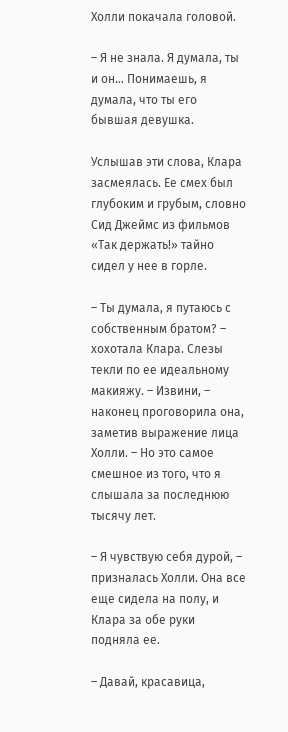Холли покачала головой.

– Я не знала. Я думала, ты и он… Понимаешь, я думала, что ты его бывшая девушка.

Услышав эти слова, Клара засмеялась. Ее смех был глубоким и грубым, словно Сид Джеймс из фильмов «Так держать!» тайно сидел у нее в горле.

– Ты думала, я путаюсь с собственным братом? – хохотала Клара. Слезы текли по ее идеальному макияжу. – Извини, – наконец проговорила она, заметив выражение лица Холли. – Но это самое смешное из того, что я слышала за последнюю тысячу лет.

– Я чувствую себя дурой, – призналась Холли. Она все еще сидела на полу, и Клара за обе руки подняла ее.

– Давай, красавица,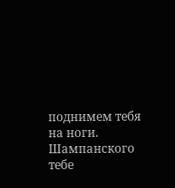поднимем тебя на ноги. Шампанского тебе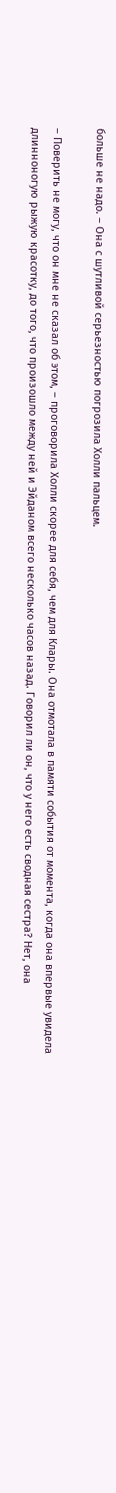больше не надо. – Она с шутливой серьезностью погрозила Холли пальцем.

– Поверить не могу, что он мне не сказал об этом, – проговорила Холли скорее для себя, чем для Клары. Она отмотала в памяти события от момента, когда она впервые увидела длинноногую рыжую красотку, до того, что произошло между ней и Эйданом всего несколько часов назад. Говорил ли он, что у него есть сводная сестра? Нет, она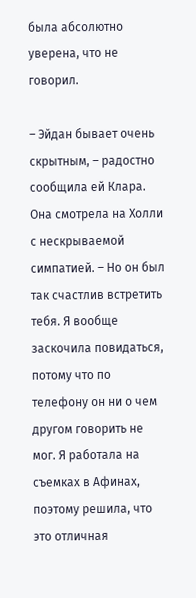была абсолютно уверена, что не говорил.

– Эйдан бывает очень скрытным, – радостно сообщила ей Клара. Она смотрела на Холли с нескрываемой симпатией. – Но он был так счастлив встретить тебя. Я вообще заскочила повидаться, потому что по телефону он ни о чем другом говорить не мог. Я работала на съемках в Афинах, поэтому решила, что это отличная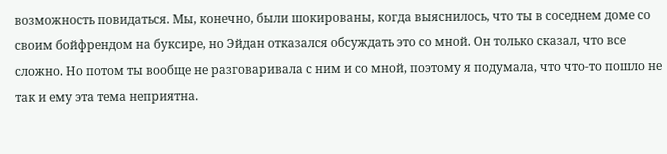возможность повидаться. Мы, конечно, были шокированы, когда выяснилось, что ты в соседнем доме со своим бойфрендом на буксире, но Эйдан отказался обсуждать это со мной. Он только сказал, что все сложно. Но потом ты вообще не разговаривала с ним и со мной, поэтому я подумала, что что-то пошло не так и ему эта тема неприятна.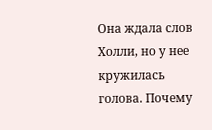Она ждала слов Холли, но у нее кружилась голова. Почему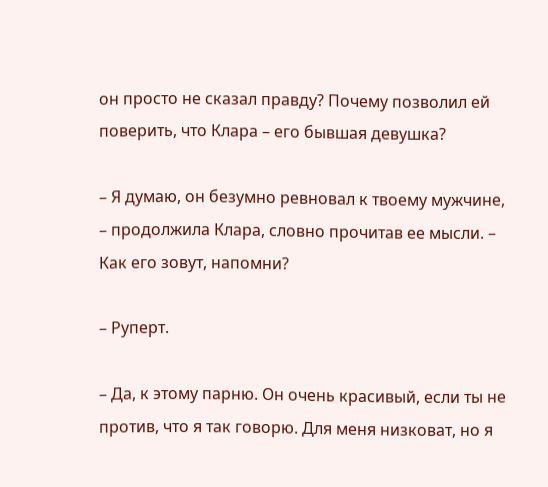он просто не сказал правду? Почему позволил ей поверить, что Клара – его бывшая девушка?

– Я думаю, он безумно ревновал к твоему мужчине, – продолжила Клара, словно прочитав ее мысли. – Как его зовут, напомни?

– Руперт.

– Да, к этому парню. Он очень красивый, если ты не против, что я так говорю. Для меня низковат, но я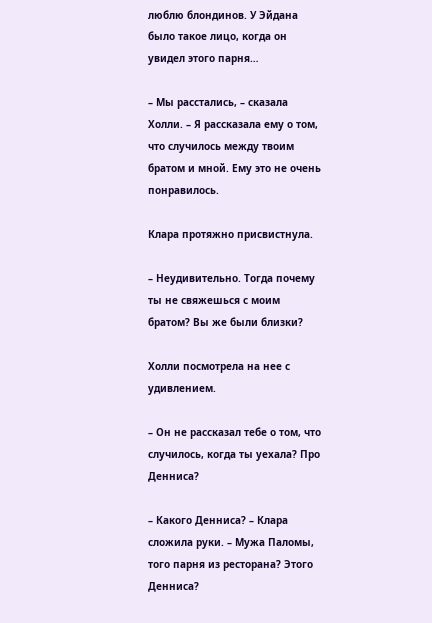люблю блондинов. У Эйдана было такое лицо, когда он увидел этого парня…

– Мы расстались, – сказала Холли. – Я рассказала ему о том, что случилось между твоим братом и мной. Ему это не очень понравилось.

Клара протяжно присвистнула.

– Неудивительно. Тогда почему ты не свяжешься с моим братом? Вы же были близки?

Холли посмотрела на нее с удивлением.

– Он не рассказал тебе о том, что случилось, когда ты уехала? Про Денниса?

– Какого Денниса? – Клара сложила руки. – Мужа Паломы, того парня из ресторана? Этого Денниса?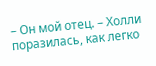– Он мой отец. – Холли поразилась, как легко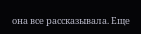она все рассказывала. Еще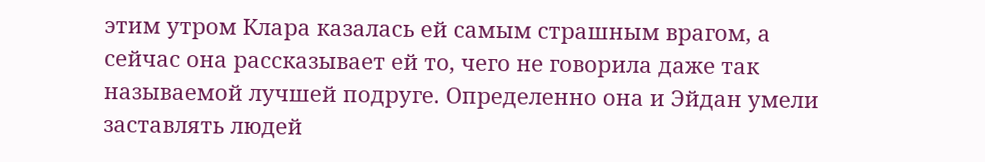этим утром Клара казалась ей самым страшным врагом, а сейчас она рассказывает ей то, чего не говорила даже так называемой лучшей подруге. Определенно она и Эйдан умели заставлять людей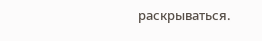раскрываться.